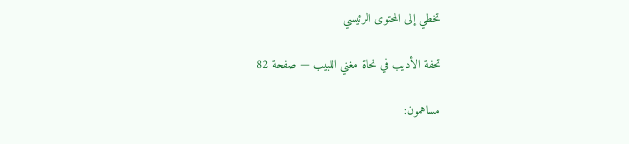تخطي إلى المحتوى الرئيسي

تحفة الأديب في نحاة مغني اللبيب — صفحة 82

مساهمون: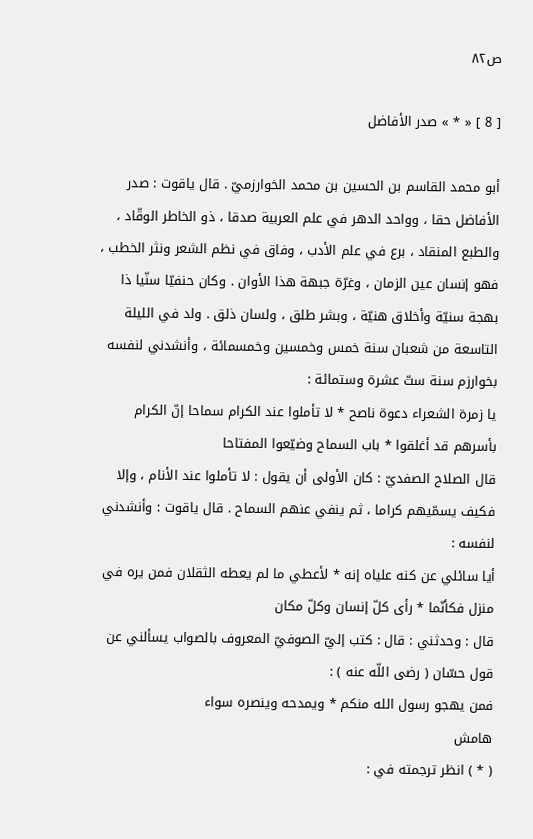ص٨٢

[ 8 ] « * » صدر الأفاضل

أبو محمد القاسم بن الحسين بن محمد الخوارزميّ . قال ياقوت : صدر الأفاضل حقا ، وواحد الدهر في علم العربية صدقا ، ذو الخاطر الوقّاد ، والطبع المنقاد ، برع في علم الأدب ، وفاق في نظم الشعر ونثر الخطب ، فهو إنسان عين الزمان ، وغرّة جبهة هذا الأوان . وكان حنفيّا سنّيا ذا بهجة سنيّة وأخلاق هنيّة ، وبشر طلق ، ولسان ذلق . ولد في الليلة التاسعة من شعبان سنة خمس وخمسين وخمسمائة ، وأنشدني لنفسه بخوارزم سنة ستّ عشرة وستمائة :
يا زمرة الشعراء دعوة ناصح * لا تأملوا عند الكرام سماحا إنّ الكرام بأسرهم قد أغلقوا * باب السماح وضيّعوا المفتاحا
قال الصلاح الصفديّ : كان الأولى أن يقول : لا تأملوا عند الأنام ، وإلا فكيف يسمّيهم كراما ، ثم ينفي عنهم السماح . قال ياقوت : وأنشدني لنفسه :
أيا سائلي عن كنه علياه إنه * لأعطي ما لم يعطه الثقلان فمن يره في منزل فكأنّما * رأى كلّ إنسان وكلّ مكان
قال : وحدثني : قال : كتب إليّ الصوفيّ المعروف بالصواب يسألني عن قول حسّان ( رضى اللّه عنه ) :
فمن يهجو رسول الله منكم * ويمدحه وينصره سواء
هامش
( * ) انظر ترجمته في :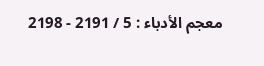معجم الأدباء : 5 / 2191 - 2198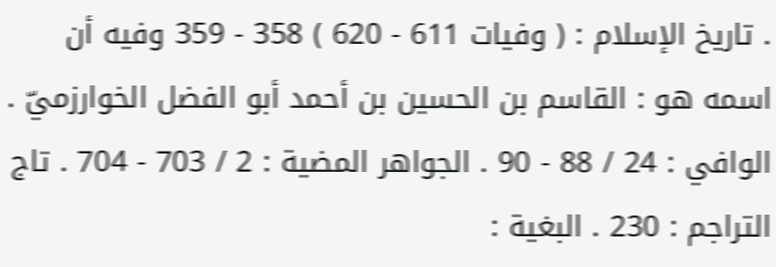. تاريخ الإسلام : ( وفيات 611 - 620 ) 358 - 359 وفيه أن اسمه هو : القاسم بن الحسين بن أحمد أبو الفضل الخوارزميّ . الوافي : 24 / 88 - 90 . الجواهر المضية : 2 / 703 - 704 . تاج التراجم : 230 . البغية :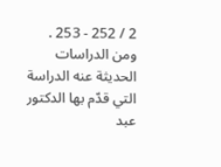2 / 252 - 253 . ومن الدراسات الحديثة عنه الدراسة التي قدّم بها الدكتور عبد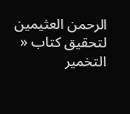الرحمن العثيمين لتحقيق كتاب « التخمير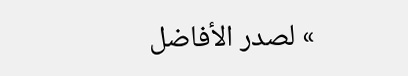» لصدر الأفاضل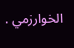الخوارزمي .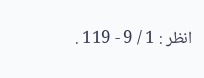انظر : 1 / 9 - 119 .